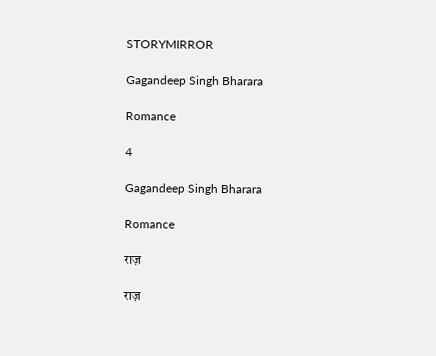STORYMIRROR

Gagandeep Singh Bharara

Romance

4

Gagandeep Singh Bharara

Romance

राज़

राज़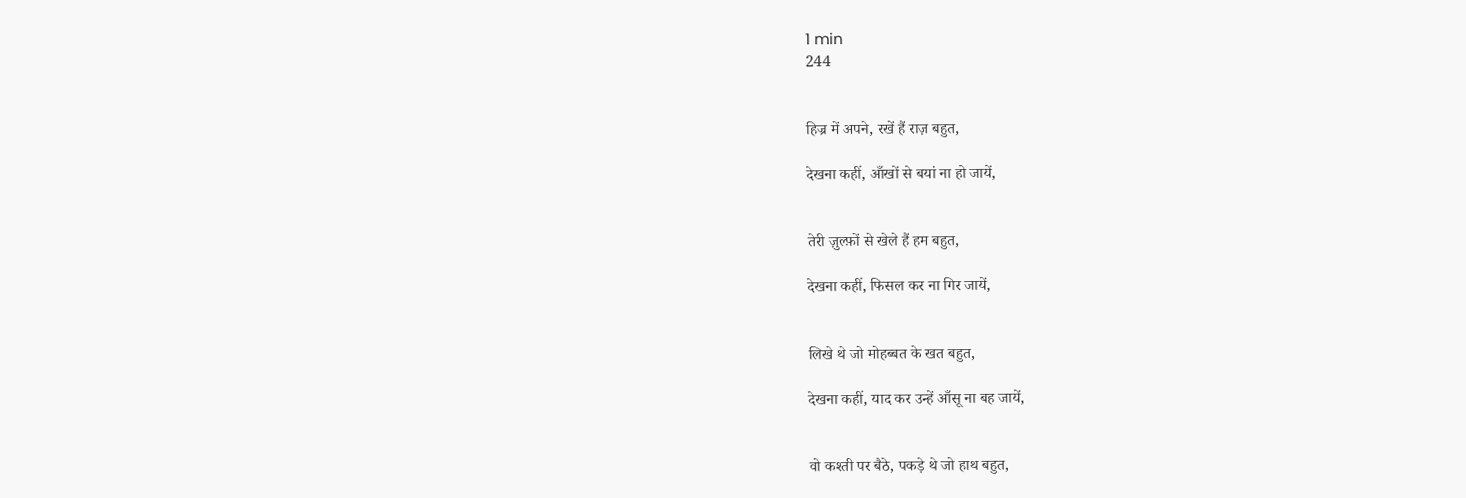1 min
244


हिज्र में अपने, रखें हैं राज़ बहुत,

देखना कहीं, आँखों से बयां ना हो जायें,


तेरी ज़ुल्फ़ों से खेले हैं हम बहुत,

देखना कहीं, फिसल कर ना गिर जायें,


लिखे थे जो मोहब्बत के खत बहुत,

देखना कहीं, याद कर उन्हें आँसू ना बह जायें,


वो कश्ती पर बैठे, पकड़े थे जो हाथ बहुत,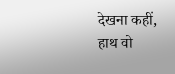देखना कहीं, हाथ वो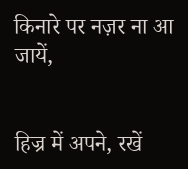किनारे पर नज़र ना आ जायें,


हिज्र में अपने, रखें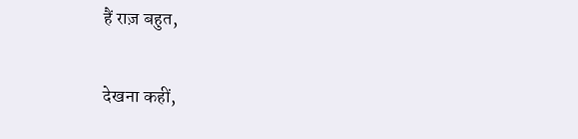हैं राज़ बहुत,

देखना कहीं,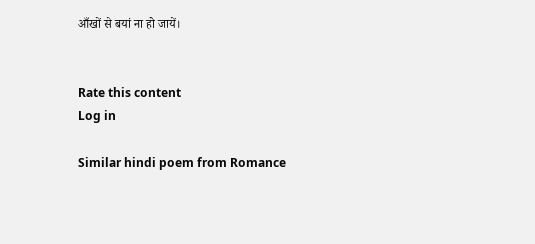आँखों से बयां ना हो जायें।


Rate this content
Log in

Similar hindi poem from Romance